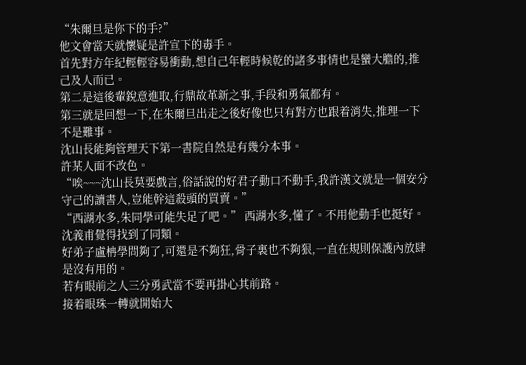“朱爾旦是你下的手?”
他文會當天就懷疑是許宣下的毒手。
首先對方年紀輕輕容易衝動,想自己年輕時候乾的諸多事情也是蠻大膽的,推己及人而已。
第二是這後輩銳意進取,行鼎故革新之事,手段和勇氣都有。
第三就是回想一下,在朱爾旦出走之後好像也只有對方也跟着消失,推理一下不是難事。
沈山長能夠管理天下第一書院自然是有幾分本事。
許某人面不改色。
“唉~~~沈山長莫要戲言,俗話說的好君子動口不動手,我許漢文就是一個安分守己的讀書人,豈能幹這殺頭的買賣。”
“西湖水多,朱同學可能失足了吧。” 西湖水多,懂了。不用他動手也挺好。
沈義甫覺得找到了同類。
好弟子盧柟學問夠了,可還是不夠狂,骨子裏也不夠狠,一直在規則保護內放肆是沒有用的。
若有眼前之人三分勇武當不要再掛心其前路。
接着眼珠一轉就開始大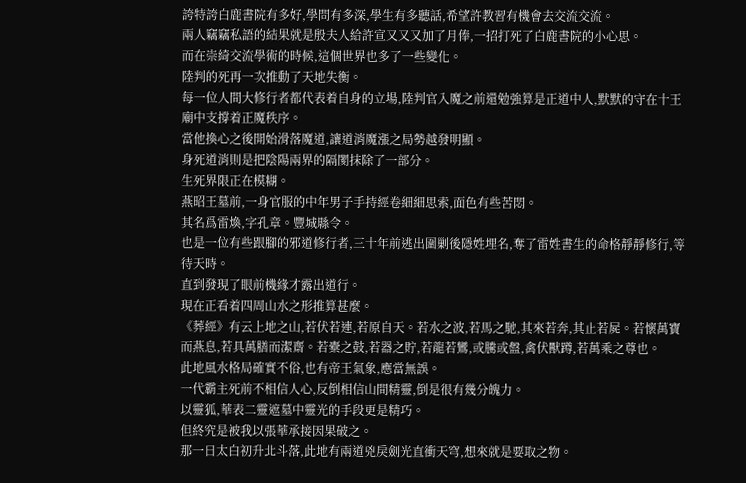誇特誇白鹿書院有多好,學問有多深,學生有多聽話,希望許教習有機會去交流交流。
兩人竊竊私語的結果就是殷夫人給許宣又又又加了月俸,一招打死了白鹿書院的小心思。
而在崇綺交流學術的時候,這個世界也多了一些變化。
陸判的死再一次推動了天地失衡。
每一位人間大修行者都代表着自身的立場,陸判官入魔之前還勉強算是正道中人,默默的守在十王廟中支撐着正魔秩序。
當他換心之後開始滑落魔道,讓道消魔漲之局勢越發明顯。
身死道消則是把陰陽兩界的隔閡抹除了一部分。
生死界限正在模糊。
燕昭王墓前,一身官服的中年男子手持經卷細細思索,面色有些苦悶。
其名爲雷煥,字孔章。豐城縣令。
也是一位有些跟腳的邪道修行者,三十年前逃出圍剿後隱姓埋名,奪了雷姓書生的命格靜靜修行,等待天時。
直到發現了眼前機緣才露出道行。
現在正看着四周山水之形推算甚麼。
《葬經》有云上地之山,若伏若連,若原自天。若水之波,若馬之馳,其來若奔,其止若屍。若懷萬寶而燕息,若具萬膳而潔齋。若橐之鼓,若器之貯,若龍若鸞,或騰或盤,禽伏獸蹲,若萬乘之尊也。
此地風水格局確實不俗,也有帝王氣象,應當無誤。
一代霸主死前不相信人心,反倒相信山間精靈,倒是很有幾分魄力。
以靈狐,華表二靈遮墓中靈光的手段更是精巧。
但終究是被我以張華承接因果破之。
那一日太白初升北斗落,此地有兩道兇戾劍光直衝天穹,想來就是要取之物。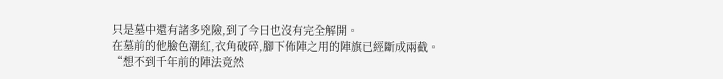只是墓中還有諸多兇險,到了今日也沒有完全解開。
在墓前的他臉色潮紅,衣角破碎,腳下佈陣之用的陣旗已經斷成兩截。
“想不到千年前的陣法竟然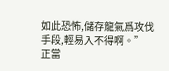如此恐怖,儲存龍氣爲攻伐手段,輕易入不得啊。”
正當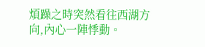煩躁之時突然看往西湖方向,內心一陣悸動。